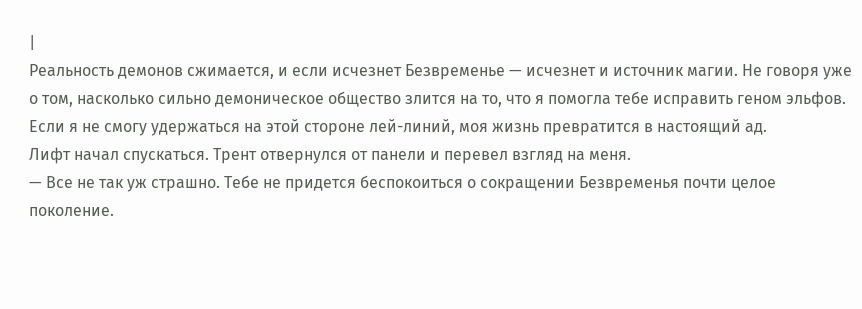|
Реальность демонов сжимается, и если исчезнет Безвременье — исчезнет и источник магии. Не говоря уже о том, насколько сильно демоническое общество злится на то, что я помогла тебе исправить геном эльфов. Если я не смогу удержаться на этой стороне лей-линий, моя жизнь превратится в настоящий ад.
Лифт начал спускаться. Трент отвернулся от панели и перевел взгляд на меня.
— Все не так уж страшно. Тебе не придется беспокоиться о сокращении Безвременья почти целое поколение.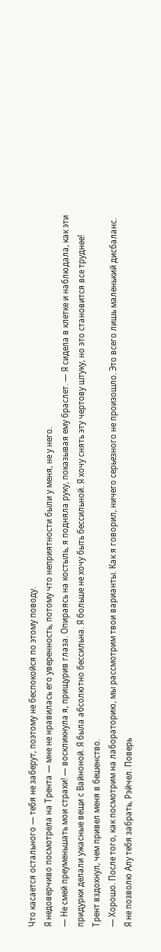Что касается остального — тебя не заберут, поэтому не беспокойся по этому поводу.
Я недоверчиво посмотрела на Трента — мне не нравилась его уверенность, потому что неприятности были у меня, не у него.
— Не смей преуменьшать мои страхи! — воскликнула я, прищурив глаза. Опираясь на костыль, я подняла руку, показывая ему браслет. — Я сидела в клетке и наблюдала, как эти придурки делали ужасные вещи с Вайноной. Я была абсолютно бессильна. Я больше не хочу быть бессильной. Я хочу снять эту чертову штуку, но это становится все труднее!
Трент вздохнул, чем привел меня в бешенство.
— Хорошо. После того, как посмотрим на лабораторию, мы рассмотрим твои варианты. Как я говорил, ничего серьезного не произошло. Это всего лишь маленький дисбаланс. Я не позволю Алу тебя забрать, Рэйчел. Поверь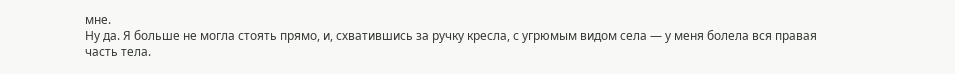мне.
Ну да. Я больше не могла стоять прямо, и, схватившись за ручку кресла, с угрюмым видом села — у меня болела вся правая часть тела.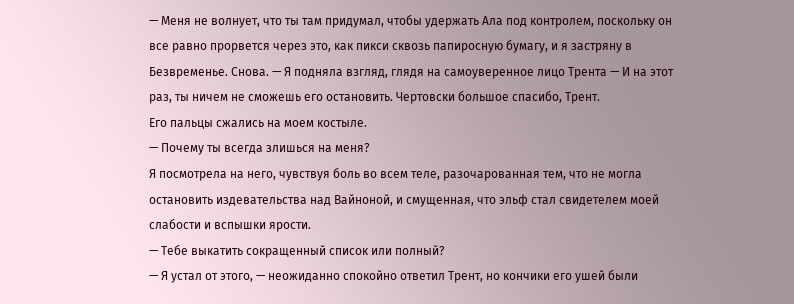— Меня не волнует, что ты там придумал, чтобы удержать Ала под контролем, поскольку он все равно прорвется через это, как пикси сквозь папиросную бумагу, и я застряну в Безвременье. Снова. — Я подняла взгляд, глядя на самоуверенное лицо Трента — И на этот раз, ты ничем не сможешь его остановить. Чертовски большое спасибо, Трент.
Его пальцы сжались на моем костыле.
— Почему ты всегда злишься на меня?
Я посмотрела на него, чувствуя боль во всем теле, разочарованная тем, что не могла остановить издевательства над Вайноной, и смущенная, что эльф стал свидетелем моей слабости и вспышки ярости.
— Тебе выкатить сокращенный список или полный?
— Я устал от этого, — неожиданно спокойно ответил Трент, но кончики его ушей были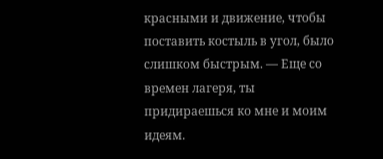красными и движение, чтобы поставить костыль в угол, было слишком быстрым. — Еще со времен лагеря, ты придираешься ко мне и моим идеям.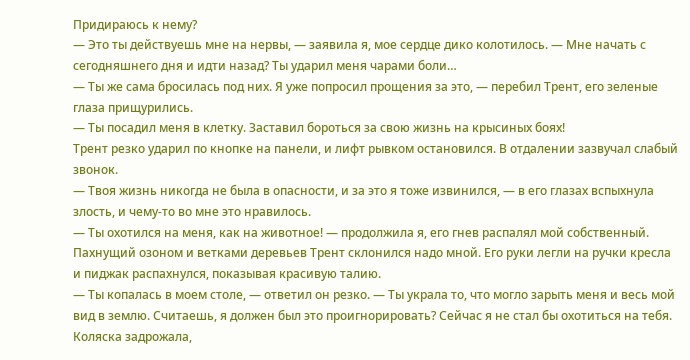Придираюсь к нему?
— Это ты действуешь мне на нервы, — заявила я, мое сердце дико колотилось. — Мне начать с сегодняшнего дня и идти назад? Ты ударил меня чарами боли…
— Ты же сама бросилась под них. Я уже попросил прощения за это, — перебил Трент, его зеленые глаза прищурились.
— Ты посадил меня в клетку. Заставил бороться за свою жизнь на крысиных боях!
Трент резко ударил по кнопке на панели, и лифт рывком остановился. В отдалении зазвучал слабый звонок.
— Твоя жизнь никогда не была в опасности, и за это я тоже извинился, — в его глазах вспыхнула злость, и чему-то во мне это нравилось.
— Ты охотился на меня, как на животное! — продолжила я, его гнев распалял мой собственный.
Пахнущий озоном и ветками деревьев Трент склонился надо мной. Его руки легли на ручки кресла и пиджак распахнулся, показывая красивую талию.
— Ты копалась в моем столе, — ответил он резко. — Ты украла то, что могло зарыть меня и весь мой вид в землю. Считаешь, я должен был это проигнорировать? Сейчас я не стал бы охотиться на тебя.
Коляска задрожала,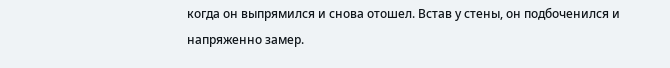когда он выпрямился и снова отошел. Встав у стены, он подбоченился и напряженно замер.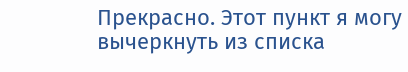Прекрасно. Этот пункт я могу вычеркнуть из списка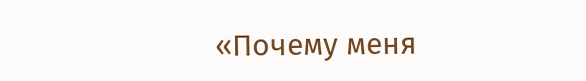«Почему меня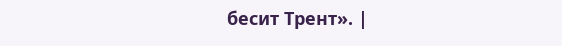бесит Трент». |